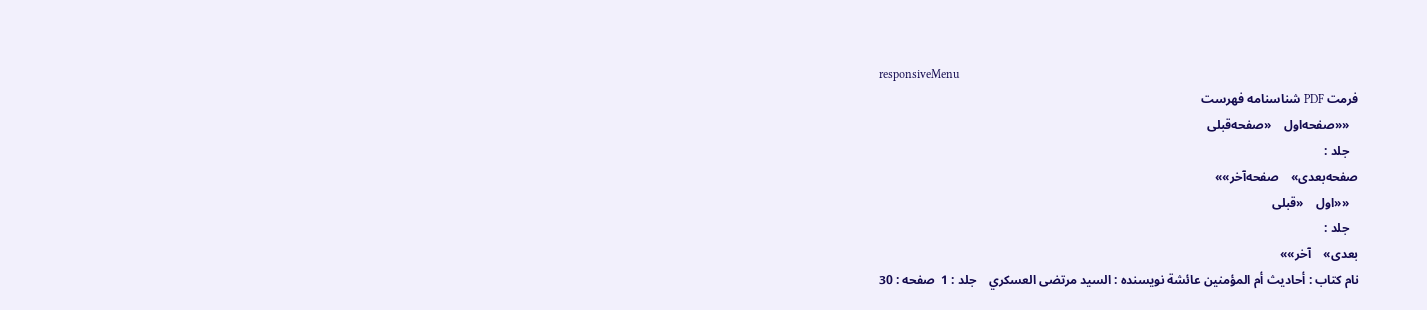responsiveMenu
فرمت PDF شناسنامه فهرست
   ««صفحه‌اول    «صفحه‌قبلی
   جلد :
صفحه‌بعدی»    صفحه‌آخر»»
   ««اول    «قبلی
   جلد :
بعدی»    آخر»»
نام کتاب : أحاديث أم المؤمنين عائشة نویسنده : السيد مرتضى العسكري    جلد : 1  صفحه : 30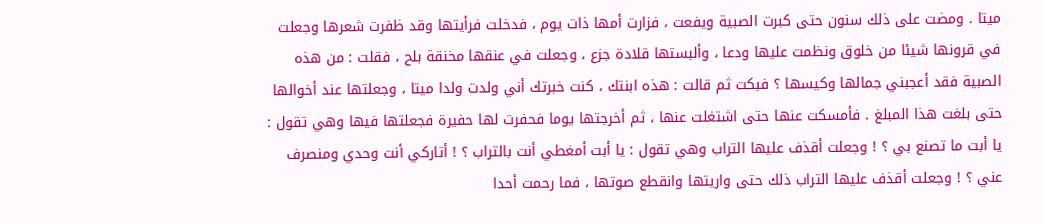ميتا . ومضت على ذلك سنون حتى كبرت الصبية ويفعت ، فزارت أمها ذات يوم ، فدخلت فرأيتها وقد ظفرت شعرها وجعلت في قرونها شيئا من خلوق ونظمت عليها ودعا ، وألبستها قلادة جزع ، وجعلت في عنقها مخنقة بلح ، فقلت : من هذه الصبية فقد أعجبني جمالها وكيسها ؟ فبكت ثم قالت : هذه ابنتك ، كنت خبرتك أني ولدت ولدا ميتا ، وجعلتها عند أخوالها حتى بلغت هذا المبلغ . فأمسكت عنها حتى اشتغلت عنها ، ثم أخرجتها يوما فحفرت لها حفيرة فجعلتها فيها وهي تقول : يا أبت ما تصنع بي ؟ ! وجعلت أقذف عليها التراب وهي تقول : يا أبت أمغطي أنت بالتراب ؟ ! أتاركي أنت وحدي ومنصرف عني ؟ ! وجعلت أقذف عليها التراب ذلك حتى واريتها وانقطع صوتها ، فما رحمت أحدا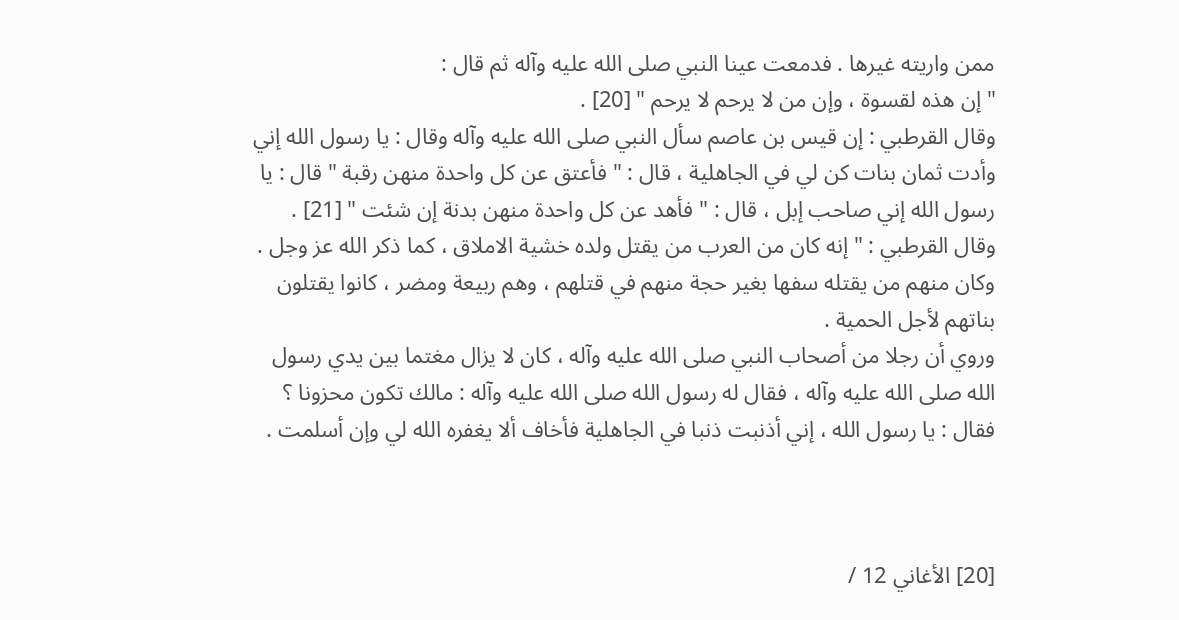ممن واريته غيرها . فدمعت عينا النبي صلى الله عليه وآله ثم قال :
" إن هذه لقسوة ، وإن من لا يرحم لا يرحم " [20] .
وقال القرطبي : إن قيس بن عاصم سأل النبي صلى الله عليه وآله وقال : يا رسول الله إني وأدت ثمان بنات كن لي في الجاهلية ، قال : " فأعتق عن كل واحدة منهن رقبة " قال : يا رسول الله إني صاحب إبل ، قال : " فأهد عن كل واحدة منهن بدنة إن شئت " [21] .
وقال القرطبي : " إنه كان من العرب من يقتل ولده خشية الاملاق ، كما ذكر الله عز وجل . وكان منهم من يقتله سفها بغير حجة منهم في قتلهم ، وهم ربيعة ومضر ، كانوا يقتلون بناتهم لأجل الحمية .
وروي أن رجلا من أصحاب النبي صلى الله عليه وآله ، كان لا يزال مغتما بين يدي رسول الله صلى الله عليه وآله ، فقال له رسول الله صلى الله عليه وآله : مالك تكون محزونا ؟ فقال : يا رسول الله ، إني أذنبت ذنبا في الجاهلية فأخاف ألا يغفره الله لي وإن أسلمت .



[20] الأغاني 12 /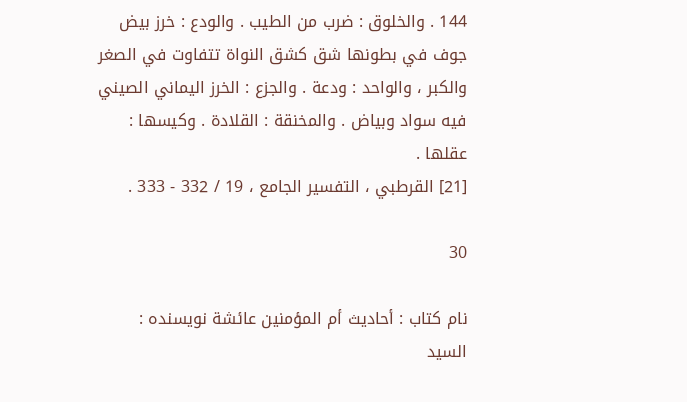144 . والخلوق : ضرب من الطيب . والودع : خرز بيض جوف في بطونها شق كشق النواة تتفاوت في الصغر والكبر ، والواحد : ودعة . والجزع : الخرز اليماني الصيني فيه سواد وبياض . والمخنقة : القلادة . وكيسها : عقلها .
[21] القرطبي ، التفسير الجامع ، 19 / 332 - 333 .

30

نام کتاب : أحاديث أم المؤمنين عائشة نویسنده : السيد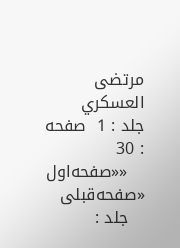مرتضى العسكري    جلد : 1  صفحه : 30
   ««صفحه‌اول    «صفحه‌قبلی
   جلد :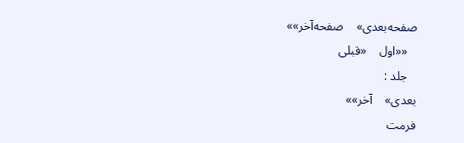صفحه‌بعدی»    صفحه‌آخر»»
   ««اول    «قبلی
   جلد :
بعدی»    آخر»»
فرمت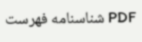PDF شناسنامه فهرست